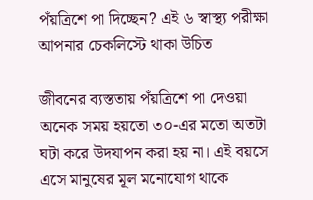পঁয়ত্রিশে পা দিচ্ছেন? এই ৬ স্বাস্থ্য পরীক্ষা আপনার চেকলিস্টে থাকা উচিত

জীবনের ব্যস্ততায় পঁয়ত্রিশে পা দেওয়া অনেক সময় হয়তো ৩০-এর মতো অতটা ঘটা করে উদযাপন করা হয় না। এই বয়সে এসে মানুষের মূল মনোযোগ থাকে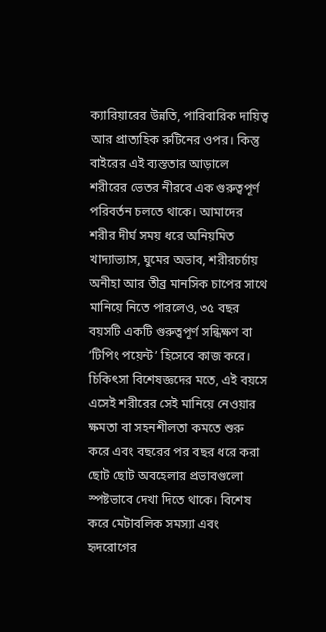ক্যারিয়ারের উন্নতি, পারিবারিক দায়িত্ব আর প্রাত্যহিক রুটিনের ওপর। কিন্তু বাইরের এই ব্যস্ততার আড়ালে শরীরের ভেতর নীরবে এক গুরুত্বপূর্ণ পরিবর্তন চলতে থাকে। আমাদের শরীর দীর্ঘ সময় ধরে অনিয়মিত খাদ্যাভ্যাস, ঘুমের অভাব, শরীরচর্চায় অনীহা আর তীব্র মানসিক চাপের সাথে মানিয়ে নিতে পারলেও, ৩৫ বছর বয়সটি একটি গুরুত্বপূর্ণ সন্ধিক্ষণ বা ‘টিপিং পয়েন্ট’ হিসেবে কাজ করে। চিকিৎসা বিশেষজ্ঞদের মতে, এই বয়সে এসেই শরীরের সেই মানিয়ে নেওয়ার ক্ষমতা বা সহনশীলতা কমতে শুরু করে এবং বছরের পর বছর ধরে করা ছোট ছোট অবহেলার প্রভাবগুলো স্পষ্টভাবে দেখা দিতে থাকে। বিশেষ করে মেটাবলিক সমস্যা এবং হৃদরোগের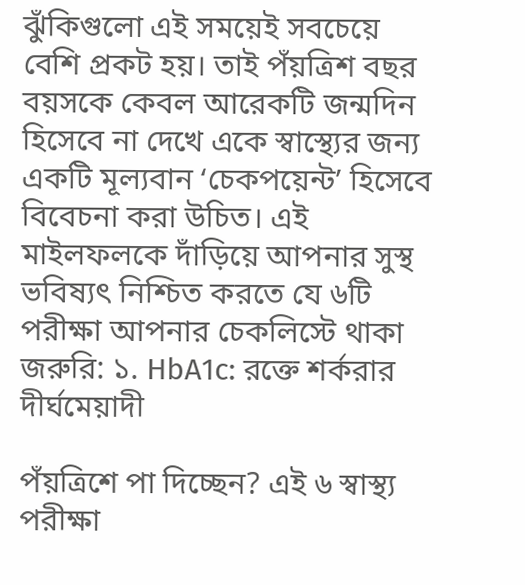ঝুঁকিগুলো এই সময়েই সবচেয়ে বেশি প্রকট হয়। তাই পঁয়ত্রিশ বছর বয়সকে কেবল আরেকটি জন্মদিন হিসেবে না দেখে একে স্বাস্থ্যের জন্য একটি মূল্যবান ‘চেকপয়েন্ট’ হিসেবে বিবেচনা করা উচিত। এই মাইলফলকে দাঁড়িয়ে আপনার সুস্থ ভবিষ্যৎ নিশ্চিত করতে যে ৬টি পরীক্ষা আপনার চেকলিস্টে থাকা জরুরি: ১. HbA1c: রক্তে শর্করার দীর্ঘমেয়াদী

পঁয়ত্রিশে পা দিচ্ছেন? এই ৬ স্বাস্থ্য পরীক্ষা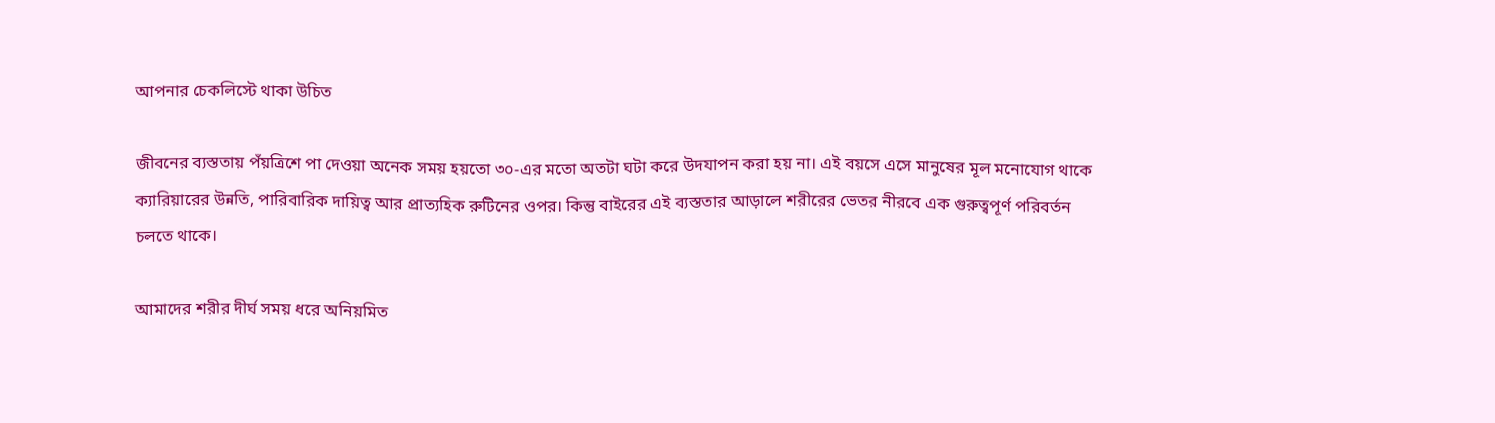আপনার চেকলিস্টে থাকা উচিত

জীবনের ব্যস্ততায় পঁয়ত্রিশে পা দেওয়া অনেক সময় হয়তো ৩০-এর মতো অতটা ঘটা করে উদযাপন করা হয় না। এই বয়সে এসে মানুষের মূল মনোযোগ থাকে ক্যারিয়ারের উন্নতি, পারিবারিক দায়িত্ব আর প্রাত্যহিক রুটিনের ওপর। কিন্তু বাইরের এই ব্যস্ততার আড়ালে শরীরের ভেতর নীরবে এক গুরুত্বপূর্ণ পরিবর্তন চলতে থাকে।

আমাদের শরীর দীর্ঘ সময় ধরে অনিয়মিত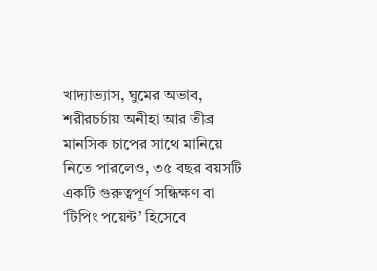খাদ্যাভ্যাস, ঘুমের অভাব, শরীরচর্চায় অনীহা আর তীব্র মানসিক চাপের সাথে মানিয়ে নিতে পারলেও, ৩৫ বছর বয়সটি একটি গুরুত্বপূর্ণ সন্ধিক্ষণ বা ‘টিপিং পয়েন্ট’ হিসেবে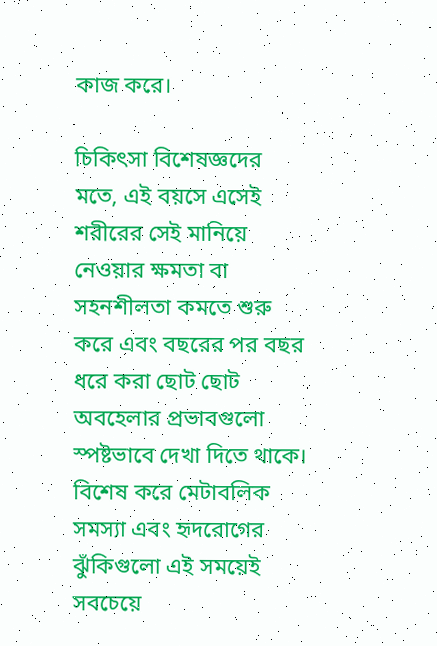কাজ করে।

চিকিৎসা বিশেষজ্ঞদের মতে, এই বয়সে এসেই শরীরের সেই মানিয়ে নেওয়ার ক্ষমতা বা সহনশীলতা কমতে শুরু করে এবং বছরের পর বছর ধরে করা ছোট ছোট অবহেলার প্রভাবগুলো স্পষ্টভাবে দেখা দিতে থাকে। বিশেষ করে মেটাবলিক সমস্যা এবং হৃদরোগের ঝুঁকিগুলো এই সময়েই সবচেয়ে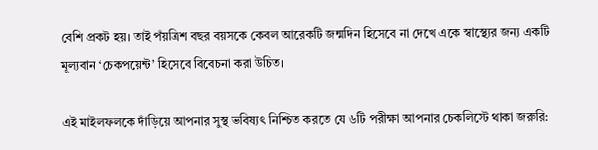বেশি প্রকট হয়। তাই পঁয়ত্রিশ বছর বয়সকে কেবল আরেকটি জন্মদিন হিসেবে না দেখে একে স্বাস্থ্যের জন্য একটি মূল্যবান ‘চেকপয়েন্ট’ হিসেবে বিবেচনা করা উচিত।

এই মাইলফলকে দাঁড়িয়ে আপনার সুস্থ ভবিষ্যৎ নিশ্চিত করতে যে ৬টি পরীক্ষা আপনার চেকলিস্টে থাকা জরুরি: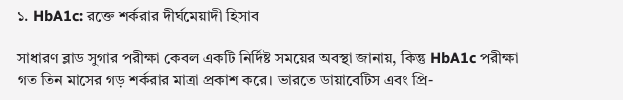১. HbA1c: রক্তে শর্করার দীর্ঘমেয়াদী হিসাব

সাধারণ ব্লাড সুগার পরীক্ষা কেবল একটি নির্দিষ্ট সময়ের অবস্থা জানায়, কিন্তু HbA1c পরীক্ষা গত তিন মাসের গড় শর্করার মাত্রা প্রকাশ করে। ভারতে ডায়াবেটিস এবং প্রি-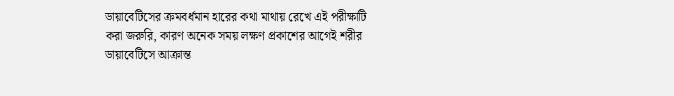ডায়াবেটিসের ক্রমবর্ধমান হারের কথা মাথায় রেখে এই পরীক্ষাটি করা জরুরি, কারণ অনেক সময় লক্ষণ প্রকাশের আগেই শরীর ডায়াবেটিসে আক্রান্ত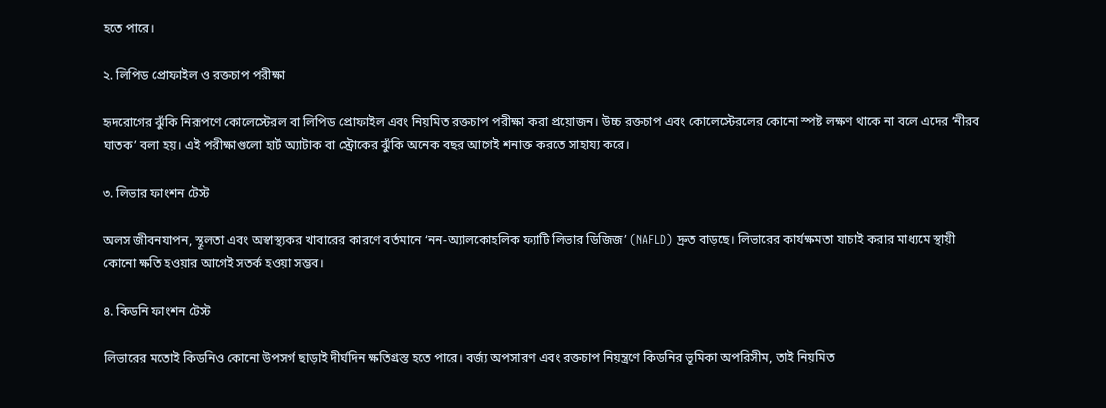হতে পারে।

২. লিপিড প্রোফাইল ও রক্তচাপ পরীক্ষা

হৃদরোগের ঝুঁকি নিরূপণে কোলেস্টেরল বা লিপিড প্রোফাইল এবং নিয়মিত রক্তচাপ পরীক্ষা করা প্রয়োজন। উচ্চ রক্তচাপ এবং কোলেস্টেরলের কোনো স্পষ্ট লক্ষণ থাকে না বলে এদের ‘নীরব ঘাতক’ বলা হয়। এই পরীক্ষাগুলো হার্ট অ্যাটাক বা স্ট্রোকের ঝুঁকি অনেক বছর আগেই শনাক্ত করতে সাহায্য করে।

৩. লিভার ফাংশন টেস্ট

অলস জীবনযাপন, স্থূলতা এবং অস্বাস্থ্যকর খাবারের কারণে বর্তমানে ‘নন-অ্যালকোহলিক ফ্যাটি লিভার ডিজিজ’ (NAFLD) দ্রুত বাড়ছে। লিভারের কার্যক্ষমতা যাচাই করার মাধ্যমে স্থায়ী কোনো ক্ষতি হওয়ার আগেই সতর্ক হওয়া সম্ভব।

৪. কিডনি ফাংশন টেস্ট

লিভারের মতোই কিডনিও কোনো উপসর্গ ছাড়াই দীর্ঘদিন ক্ষতিগ্রস্ত হতে পারে। বর্জ্য অপসারণ এবং রক্তচাপ নিয়ন্ত্রণে কিডনির ভূমিকা অপরিসীম, তাই নিয়মিত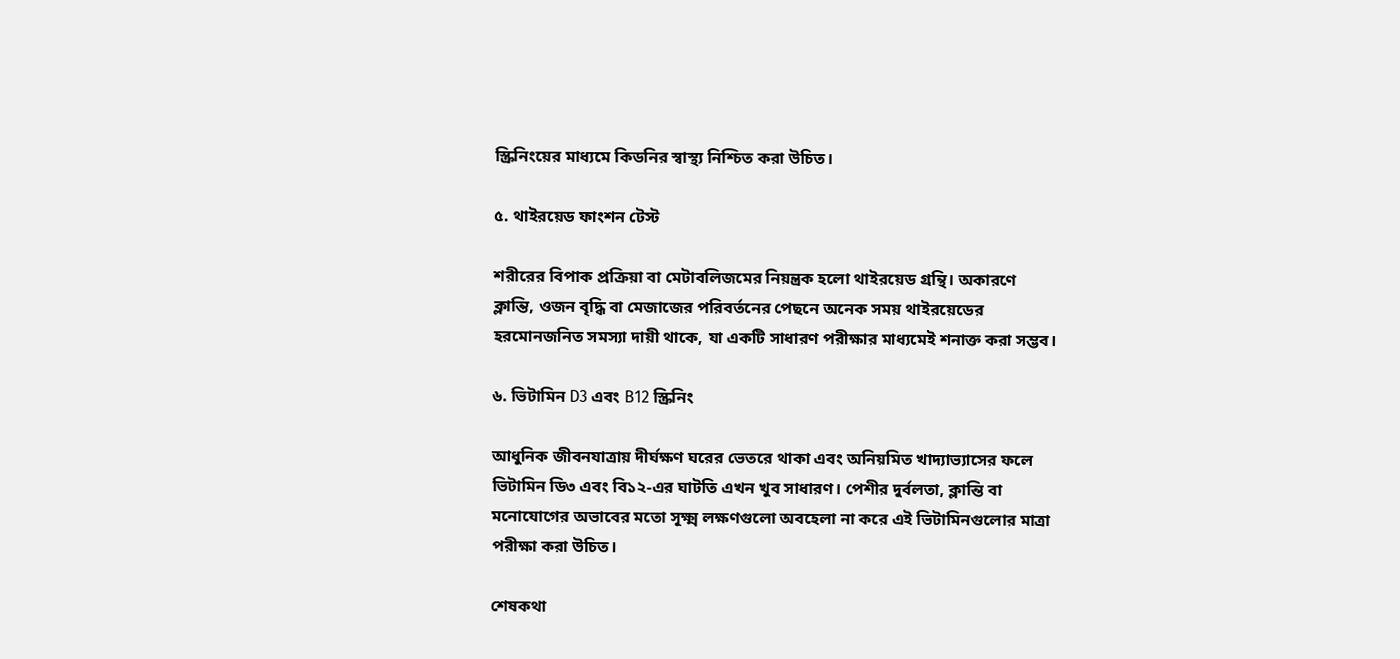স্ক্রিনিংয়ের মাধ্যমে কিডনির স্বাস্থ্য নিশ্চিত করা উচিত।

৫. থাইরয়েড ফাংশন টেস্ট

শরীরের বিপাক প্রক্রিয়া বা মেটাবলিজমের নিয়ন্ত্রক হলো থাইরয়েড গ্রন্থি। অকারণে ক্লান্তি, ওজন বৃদ্ধি বা মেজাজের পরিবর্তনের পেছনে অনেক সময় থাইরয়েডের হরমোনজনিত সমস্যা দায়ী থাকে, যা একটি সাধারণ পরীক্ষার মাধ্যমেই শনাক্ত করা সম্ভব।

৬. ভিটামিন D3 এবং B12 স্ক্রিনিং

আধুনিক জীবনযাত্রায় দীর্ঘক্ষণ ঘরের ভেতরে থাকা এবং অনিয়মিত খাদ্যাভ্যাসের ফলে ভিটামিন ডি৩ এবং বি১২-এর ঘাটতি এখন খুব সাধারণ। পেশীর দুর্বলতা, ক্লান্তি বা মনোযোগের অভাবের মতো সূক্ষ্ম লক্ষণগুলো অবহেলা না করে এই ভিটামিনগুলোর মাত্রা পরীক্ষা করা উচিত।

শেষকথা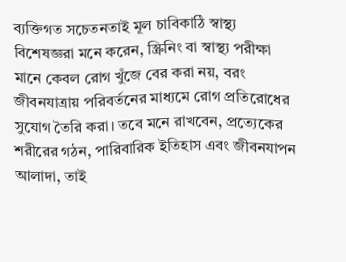ব্যক্তিগত সচেতনতাই মূল চাবিকাঠি স্বাস্থ্য বিশেষজ্ঞরা মনে করেন, স্ক্রিনিং বা স্বাস্থ্য পরীক্ষা মানে কেবল রোগ খুঁজে বের করা নয়, বরং জীবনযাত্রায় পরিবর্তনের মাধ্যমে রোগ প্রতিরোধের সুযোগ তৈরি করা। তবে মনে রাখবেন, প্রত্যেকের শরীরের গঠন, পারিবারিক ইতিহাস এবং জীবনযাপন আলাদা, তাই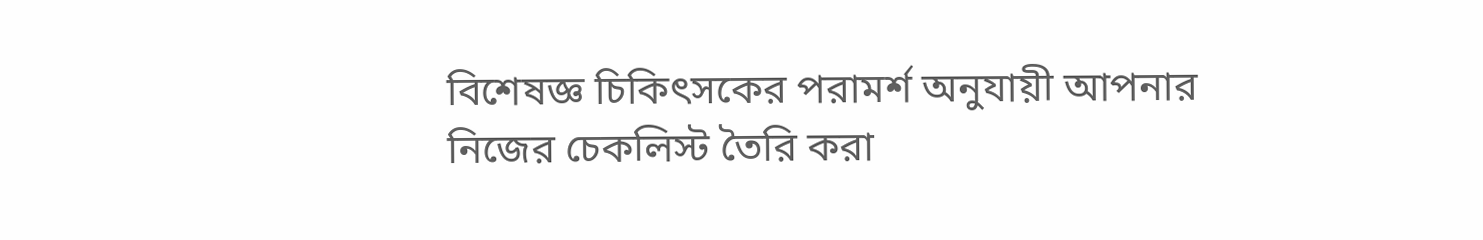বিশেষজ্ঞ চিকিৎসকের পরামর্শ অনুযায়ী আপনার নিজের চেকলিস্ট তৈরি করা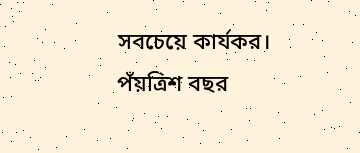সবচেয়ে কার্যকর। পঁয়ত্রিশ বছর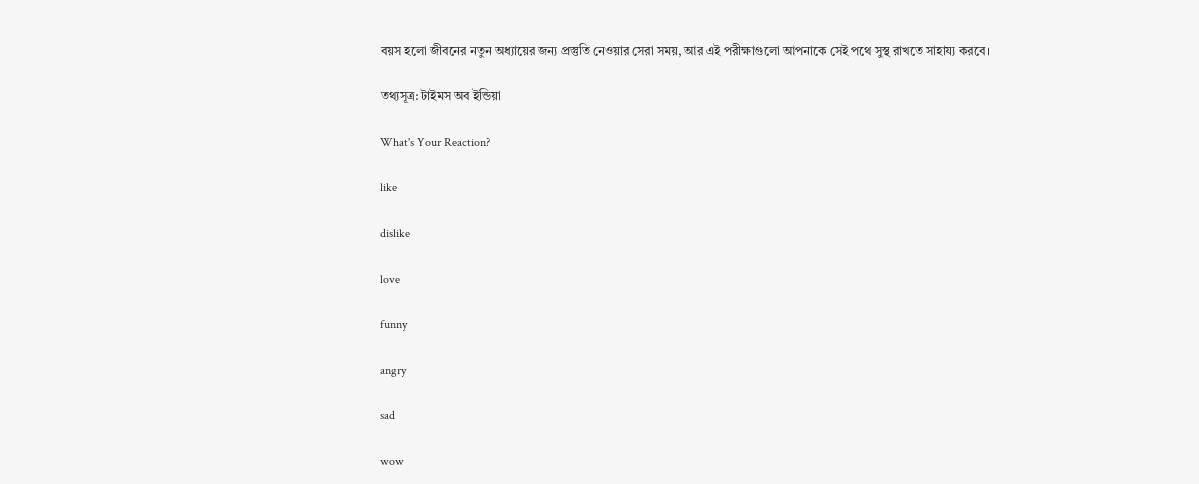বয়স হলো জীবনের নতুন অধ্যায়ের জন্য প্রস্তুতি নেওয়ার সেরা সময়, আর এই পরীক্ষাগুলো আপনাকে সেই পথে সুস্থ রাখতে সাহায্য করবে।

তথ্যসূত্র: টাইমস অব ইন্ডিয়া

What's Your Reaction?

like

dislike

love

funny

angry

sad

wow